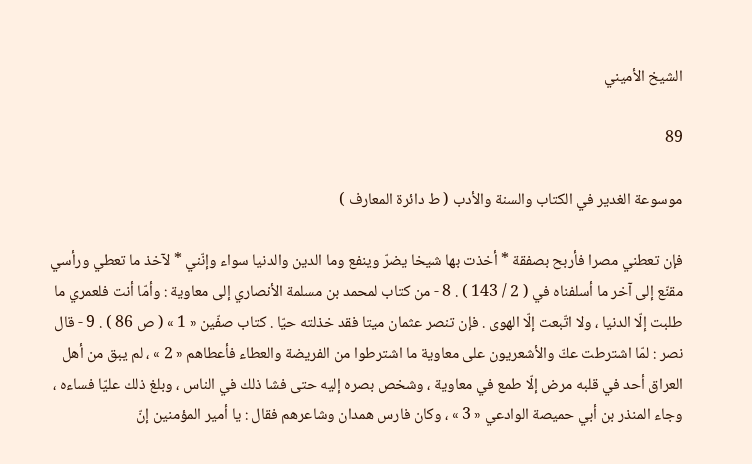الشيخ الأميني

89

موسوعة الغدير في الكتاب والسنة والأدب ( ط دائرة المعارف )

فإن تعطني مصرا فأربح بصفقة * أخذت بها شيخا يضرّ وينفع وما الدين والدنيا سواء وإنّني * لآخذ ما تعطي ورأسي مقنّع إلى آخر ما أسلفناه في ( 2 / 143 ) . 8 - من كتاب لمحمد بن مسلمة الأنصاري إلى معاوية : وأمّا أنت فلعمري ما طلبت إلّا الدنيا ، ولا اتّبعت إلّا الهوى . فإن تنصر عثمان ميتا فقد خذلته حيّا . كتاب صفّين « 1 » ( ص 86 ) . 9 - قال نصر : لمّا اشترطت عكّ والأشعريون على معاوية ما اشترطوا من الفريضة والعطاء فأعطاهم « 2 » ، لم يبق من أهل العراق أحد في قلبه مرض إلّا طمع في معاوية ، وشخص بصره إليه حتى فشا ذلك في الناس ، وبلغ ذلك عليّا فساءه ، وجاء المنذر بن أبي حميصة الوادعي « 3 » ، وكان فارس همدان وشاعرهم فقال : يا أمير المؤمنين إنّ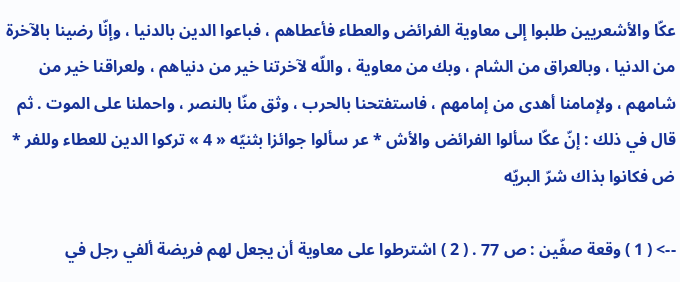عكّا والأشعريين طلبوا إلى معاوية الفرائض والعطاء فأعطاهم ، فباعوا الدين بالدنيا ، وإنّا رضينا بالآخرة من الدنيا ، وبالعراق من الشام ، وبك من معاوية ، واللّه لآخرتنا خير من دنياهم ، ولعراقنا خير من شامهم ، ولإمامنا أهدى من إمامهم ، فاستفتحنا بالحرب ، وثق منّا بالنصر ، واحملنا على الموت . ثم قال في ذلك : إنّ عكّا سألوا الفرائض والأش * عر سألوا جوائزا بثنيّه « 4 » تركوا الدين للعطاء وللفر * ض فكانوا بذاك شرّ البريّه

--> ( 1 ) وقعة صفّين : ص 77 . ( 2 ) اشترطوا على معاوية أن يجعل لهم فريضة ألفي رجل في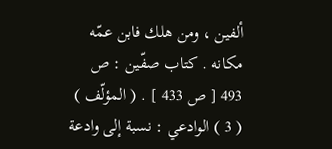ألفين ، ومن هلك فابن عمّه مكانه . كتاب صفّين : ص 493 [ ص 433 ] . ( المؤلّف ) ( 3 ) الوادعي : نسبة إلى وادعة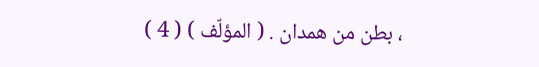، بطن من همدان . ( المؤلّف ) ( 4 )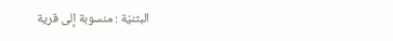البثنيّة : منسوبة إلى قرية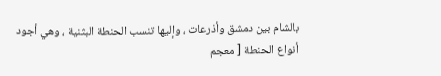بالشام بين دمشق وأذرعات ، وإليها تنسب الحنطة البثنية ، وهي أجود أنواع الحنطة [ معجم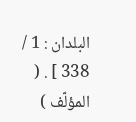البلدان : 1 / 338 ] . ( المؤلّف )